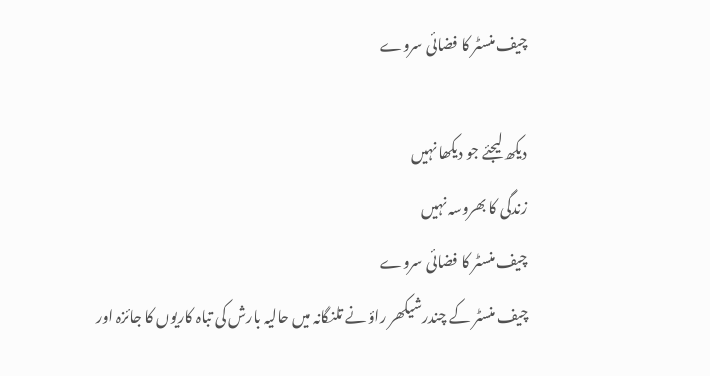چیف منسٹر کا فضائی سروے

دیکھ لیجئے جو دیکھا نہیں
زندگی کا بھروسہ نہیں
چیف منسٹر کا فضائی سروے
چیف منسٹر کے چندرشیکھر راؤ نے تلنگانہ میں حالیہ بارش کی تباہ کاریوں کا جائزہ اور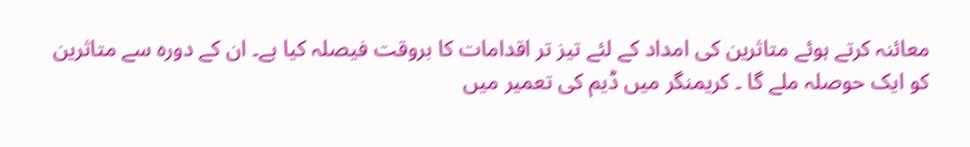معائنہ کرتے ہوئے متاثرین کی امداد کے لئے تیز تر اقدامات کا بروقت فیصلہ کیا ہے۔ ان کے دورہ سے متاثرین کو ایک حوصلہ ملے گا ۔ کریمنگر میں ڈیم کی تعمیر میں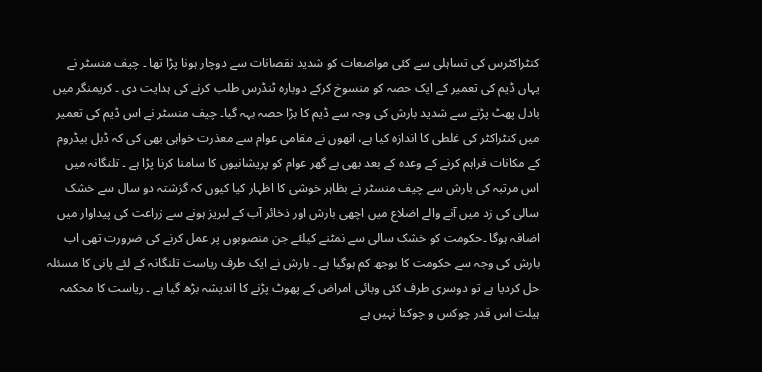کنٹراکٹرس کی تساہلی سے کئی مواضعات کو شدید نقصانات سے دوچار ہونا پڑا تھا ۔ چیف منسٹر نے یہاں ڈیم کی تعمیر کے ایک حصہ کو منسوخ کرکے دوبارہ ٹنڈرس طلب کرنے کی ہدایت دی ۔ کریمنگر میں بادل پھٹ پڑنے سے شدید بارش کی وجہ سے ڈیم کا بڑا حصہ بہہ گیا۔ چیف منسٹر نے اس ڈیم کی تعمیر میں کنٹراکٹر کی غلطی کا اندازہ کیا ہے، انھوں نے مقامی عوام سے معذرت خواہی بھی کی کہ ڈبل بیڈروم کے مکانات فراہم کرنے کے وعدہ کے بعد بھی بے گھر عوام کو پریشانیوں کا سامنا کرنا پڑا ہے ۔ تلنگانہ میں اس مرتبہ کی بارش سے چیف منسٹر نے بظاہر خوشی کا اظہار کیا کیوں کہ گزشتہ دو سال سے خشک سالی کی زد میں آنے والے اضلاع میں اچھی بارش اور ذخائر آب کے لبریز ہونے سے زراعت کی پیداوار میں اضافہ ہوگا ۔حکومت کو خشک سالی سے نمٹنے کیلئے جن منصوبوں پر عمل کرنے کی ضرورت تھی اب بارش کی وجہ سے حکومت کا بوجھ کم ہوگیا ہے ۔ بارش نے ایک طرف ریاست تلنگانہ کے لئے پانی کا مسئلہ حل کردیا ہے تو دوسری طرف کئی وبائی امراض کے پھوٹ پڑنے کا اندیشہ بڑھ گیا ہے ۔ ریاست کا محکمہ ہیلت اس قدر چوکس و چوکنا نہیں ہے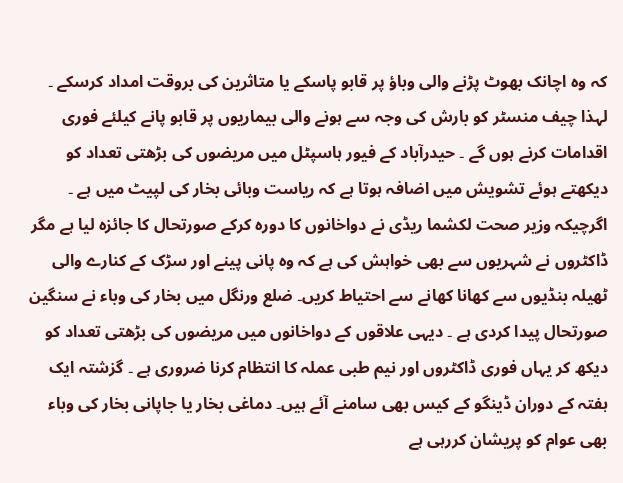کہ وہ اچانک بھوٹ پڑنے والی وباؤ پر قابو پاسکے یا متاثرین کی بروقت امداد کرسکے ۔ لہذا چیف منسٹر کو بارش کی وجہ سے ہونے والی بیماریوں پر قابو پانے کیلئے فوری اقدامات کرنے ہوں گے ۔ حیدرآباد کے فیور ہاسپٹل میں مریضوں کی بڑھتی تعداد کو دیکھتے ہوئے تشویش میں اضافہ ہوتا ہے کہ ریاست وبائی بخار کی لپیٹ میں ہے ۔ اگرچیکہ وزیر صحت لکشما ریڈی نے دواخانوں کا دورہ کرکے صورتحال کا جائزہ لیا ہے مگر ڈاکٹروں نے شہریوں سے بھی خواہش کی ہے کہ وہ پانی پینے اور سڑک کے کنارے والی ٹھیلہ بنڈیوں سے کھانا کھانے سے احتیاط کریں۔ ضلع ورنگل میں بخار کی وباء نے سنگین صورتحال پیدا کردی ہے ۔ دیہی علاقوں کے دواخانوں میں مریضوں کی بڑھتی تعداد کو دیکھ کر یہاں فوری ڈاکٹروں اور نیم طبی عملہ کا انتظام کرنا ضروری ہے ۔ گزشتہ ایک ہفتہ کے دوران ڈینگو کے کیس بھی سامنے آئے ہیں۔ دماغی بخار یا جاپانی بخار کی وباء بھی عوام کو پریشان کررہی ہے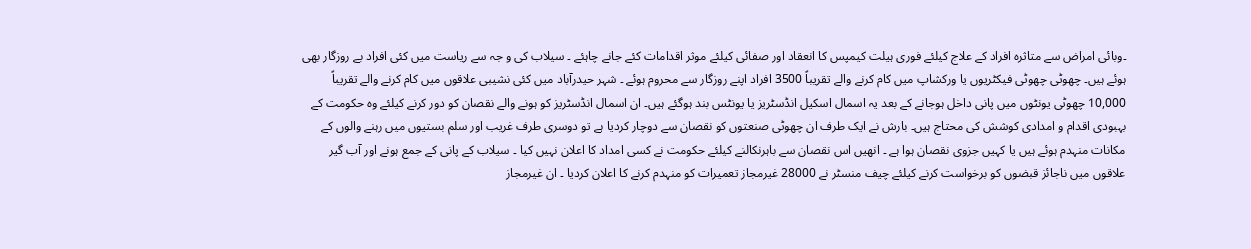۔وبائی امراض سے متاثرہ افراد کے علاج کیلئے فوری ہیلت کیمپس کا انعقاد اور صفائی کیلئے موثر اقدامات کئے جانے چاہئے ۔ سیلاب کی و جہ سے ریاست میں کئی افراد بے روزگار بھی ہوئے ہیں۔ چھوٹی چھوٹی فیکٹریوں یا ورکشاپ میں کام کرنے والے تقریباً 3500 افراد اپنے روزگار سے محروم ہوئے ۔ شہر حیدرآباد میں کئی نشیبی علاقوں میں کام کرنے والے تقریباً 10,000 چھوٹی یونٹوں میں پانی داخل ہوجانے کے بعد یہ اسمال اسکیل انڈسٹریز یا یونٹس بند ہوگئے ہیں۔ ان اسمال انڈسٹریز کو ہونے والے نقصان کو دور کرنے کیلئے وہ حکومت کے بہبودی اقدام و امدادی کوشش کی محتاج ہیں۔ بارش نے ایک طرف ان چھوٹی صنعتوں کو نقصان سے دوچار کردیا ہے تو دوسری طرف غریب اور سلم بستیوں میں رہنے والوں کے مکانات منہدم ہوئے ہیں یا کہیں جزوی نقصان ہوا ہے ۔ انھیں اس نقصان سے باہرنکالنے کیلئے حکومت نے کسی امداد کا اعلان نہیں کیا ۔ سیلاب کے پانی کے جمع ہونے اور آب گیر علاقوں میں ناجائز قبضوں کو برخواست کرنے کیلئے چیف منسٹر نے 28000 غیرمجاز تعمیرات کو منہدم کرنے کا اعلان کردیا ۔ ان غیرمجاز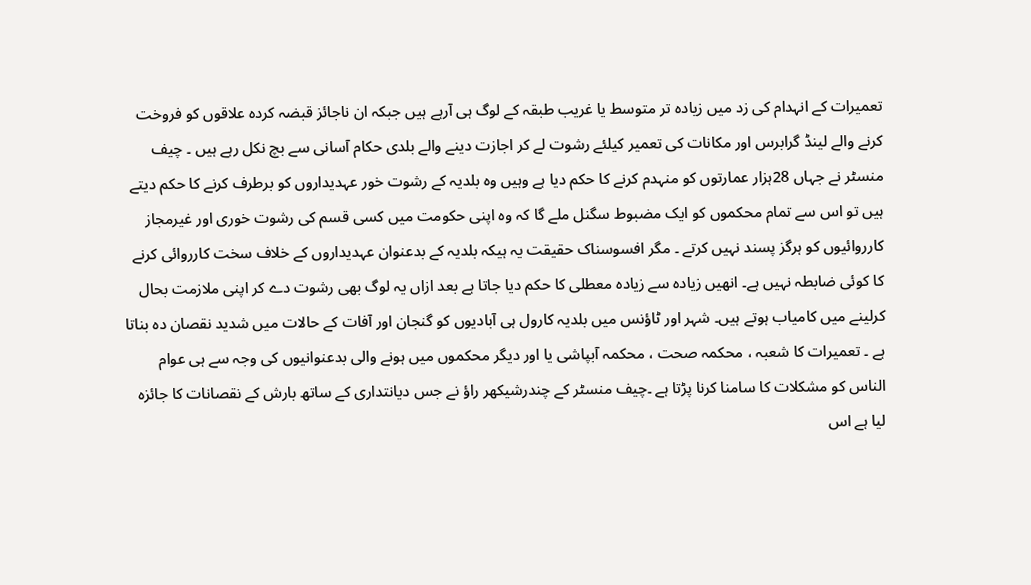تعمیرات کے انہدام کی زد میں زیادہ تر متوسط یا غریب طبقہ کے لوگ ہی آرہے ہیں جبکہ ان ناجائز قبضہ کردہ علاقوں کو فروخت کرنے والے لینڈ گرابرس اور مکانات کی تعمیر کیلئے رشوت لے کر اجازت دینے والے بلدی حکام آسانی سے بچ نکل رہے ہیں ۔ چیف منسٹر نے جہاں 28ہزار عمارتوں کو منہدم کرنے کا حکم دیا ہے وہیں وہ بلدیہ کے رشوت خور عہدیداروں کو برطرف کرنے کا حکم دیتے ہیں تو اس سے تمام محکموں کو ایک مضبوط سگنل ملے گا کہ وہ اپنی حکومت میں کسی قسم کی رشوت خوری اور غیرمجاز کارروائیوں کو ہرگز پسند نہیں کرتے ۔ مگر افسوسناک حقیقت یہ ہیکہ بلدیہ کے بدعنوان عہدیداروں کے خلاف سخت کارروائی کرنے کا کوئی ضابطہ نہیں ہے۔ انھیں زیادہ سے زیادہ معطلی کا حکم دیا جاتا ہے بعد ازاں یہ لوگ بھی رشوت دے کر اپنی ملازمت بحال کرلینے میں کامیاب ہوتے ہیں۔ شہر اور ٹاؤنس میں بلدیہ کارول ہی آبادیوں کو گنجان اور آفات کے حالات میں شدید نقصان دہ بناتا ہے ۔ تعمیرات کا شعبہ ، محکمہ صحت ، محکمہ آبپاشی یا اور دیگر محکموں میں ہونے والی بدعنوانیوں کی وجہ سے ہی عوام الناس کو مشکلات کا سامنا کرنا پڑتا ہے ۔چیف منسٹر کے چندرشیکھر راؤ نے جس دیانتداری کے ساتھ بارش کے نقصانات کا جائزہ لیا ہے اس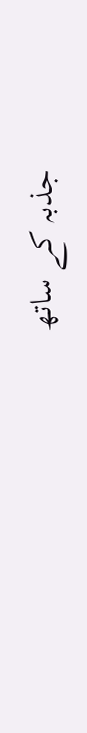جذبہ کے ساتھ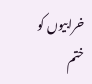خرابیوں کو ختم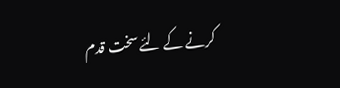کرنے کے لئے سخت قدم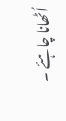اُٹھانا چاہئے ۔